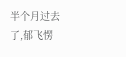半个月过去了,郁飞愣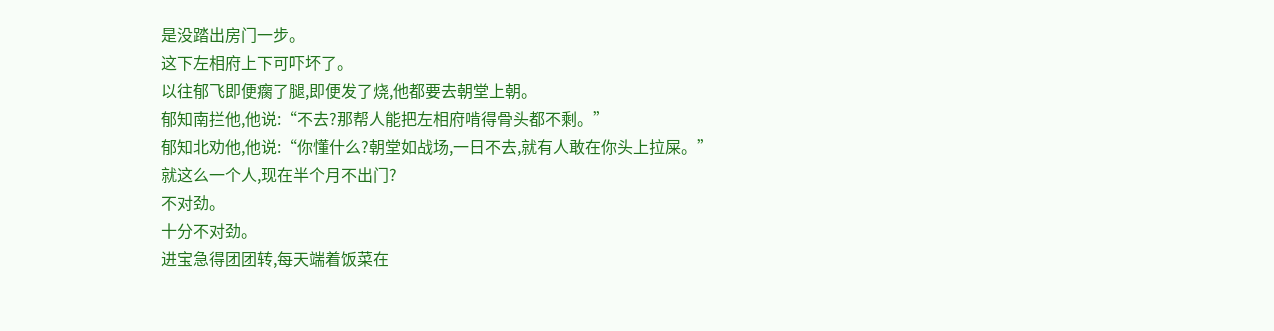是没踏出房门一步。
这下左相府上下可吓坏了。
以往郁飞即便瘸了腿,即便发了烧,他都要去朝堂上朝。
郁知南拦他,他说:“不去?那帮人能把左相府啃得骨头都不剩。”
郁知北劝他,他说:“你懂什么?朝堂如战场,一日不去,就有人敢在你头上拉屎。”
就这么一个人,现在半个月不出门?
不对劲。
十分不对劲。
进宝急得团团转,每天端着饭菜在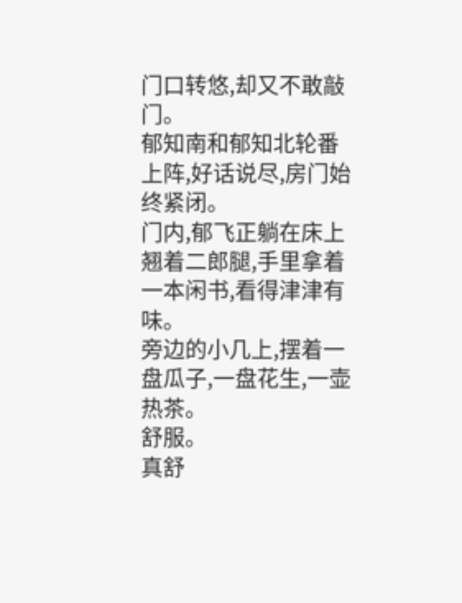门口转悠,却又不敢敲门。
郁知南和郁知北轮番上阵,好话说尽,房门始终紧闭。
门内,郁飞正躺在床上翘着二郎腿,手里拿着一本闲书,看得津津有味。
旁边的小几上,摆着一盘瓜子,一盘花生,一壶热茶。
舒服。
真舒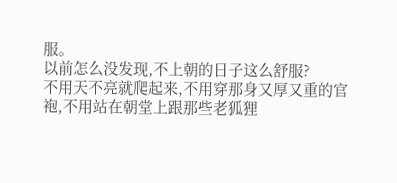服。
以前怎么没发现,不上朝的日子这么舒服?
不用天不亮就爬起来,不用穿那身又厚又重的官袍,不用站在朝堂上跟那些老狐狸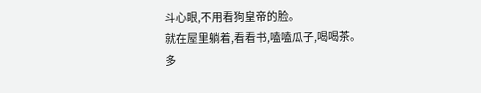斗心眼,不用看狗皇帝的脸。
就在屋里躺着,看看书,嗑嗑瓜子,喝喝茶。
多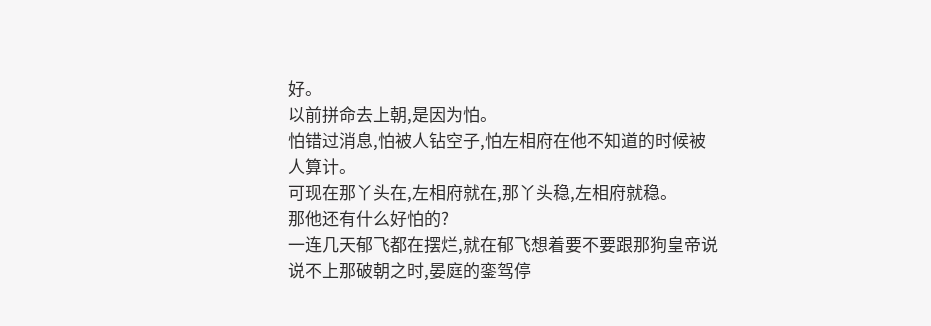好。
以前拼命去上朝,是因为怕。
怕错过消息,怕被人钻空子,怕左相府在他不知道的时候被人算计。
可现在那丫头在,左相府就在,那丫头稳,左相府就稳。
那他还有什么好怕的?
一连几天郁飞都在摆烂,就在郁飞想着要不要跟那狗皇帝说说不上那破朝之时,晏庭的銮驾停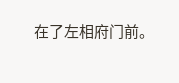在了左相府门前。